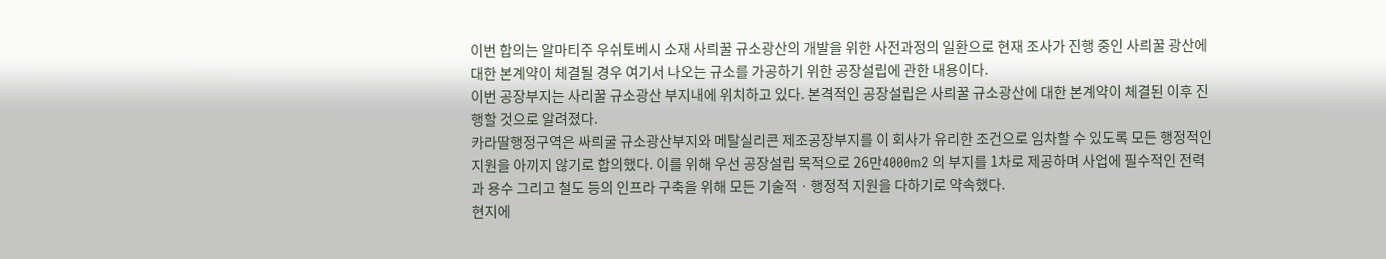이번 합의는 알마티주 우쉬토베시 소재 사릐꿀 규소광산의 개발을 위한 사전과정의 일환으로 현재 조사가 진행 중인 사릐꿀 광산에 대한 본계약이 체결될 경우 여기서 나오는 규소를 가공하기 위한 공장설립에 관한 내용이다.
이번 공장부지는 사리꿀 규소광산 부지내에 위치하고 있다. 본격적인 공장설립은 사릐꿀 규소광산에 대한 본계약이 체결된 이후 진행할 것으로 알려졌다.
카라딸행정구역은 싸릐굴 규소광산부지와 메탈실리콘 제조공장부지를 이 회사가 유리한 조건으로 임차할 수 있도록 모든 행정적인 지원을 아끼지 않기로 합의했다. 이를 위해 우선 공장설립 목적으로 26만4000m2 의 부지를 1차로 제공하며 사업에 필수적인 전력과 용수 그리고 철도 등의 인프라 구축을 위해 모든 기술적ㆍ행정적 지원을 다하기로 약속했다.
현지에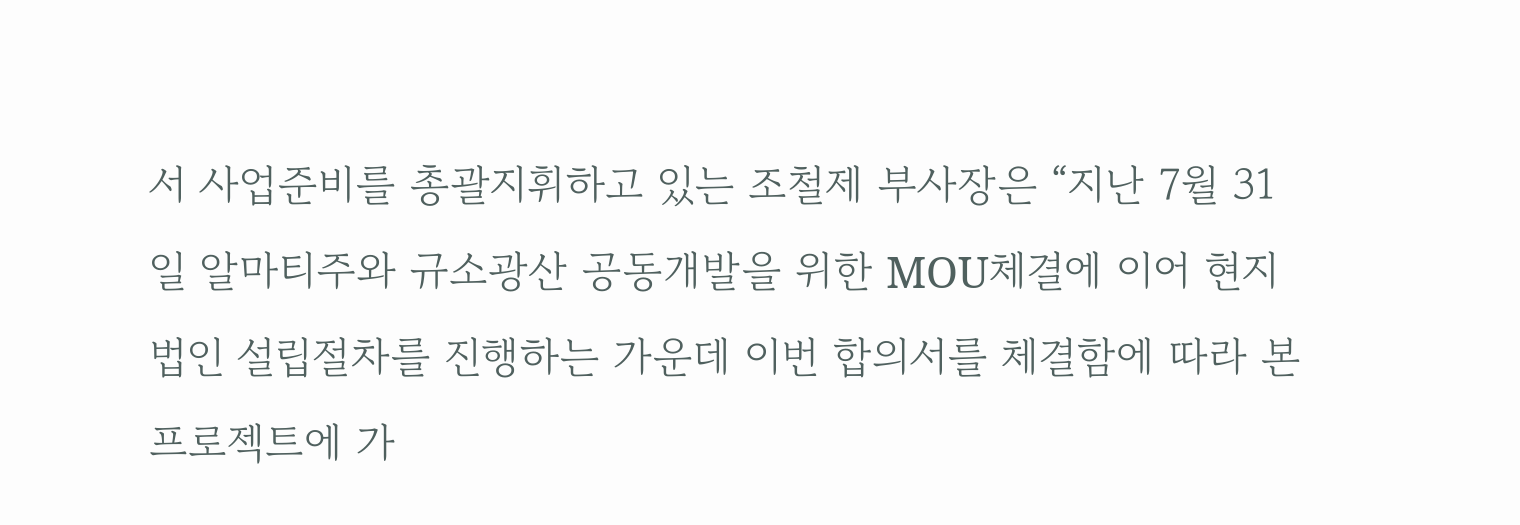서 사업준비를 총괄지휘하고 있는 조철제 부사장은 “지난 7월 31일 알마티주와 규소광산 공동개발을 위한 MOU체결에 이어 현지법인 설립절차를 진행하는 가운데 이번 합의서를 체결함에 따라 본 프로젝트에 가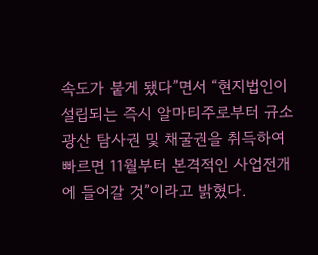속도가 붙게 됐다”면서 “현지법인이 설립되는 즉시 알마티주로부터 규소광산 탐사권 및 채굴권을 취득하여 빠르면 11월부터 본격적인 사업전개에 들어갈 것”이라고 밝혔다.